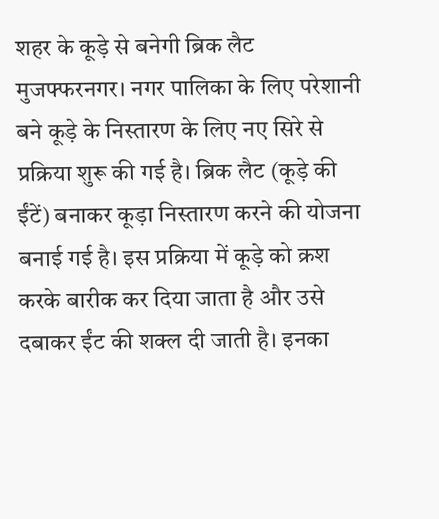शहर के कूड़े से बनेगी ब्रिक लैट
मुजफ्फरनगर। नगर पालिका के लिए परेशानी बने कूड़े के निस्तारण के लिए नए सिरे से प्रक्रिया शुरू की गई है। ब्रिक लैट (कूड़े की ईंटें) बनाकर कूड़ा निस्तारण करने की योजना बनाई गई है। इस प्रक्रिया में कूड़े को क्रश करके बारीक कर दिया जाता है और उसे दबाकर ईंट की शक्ल दी जाती है। इनका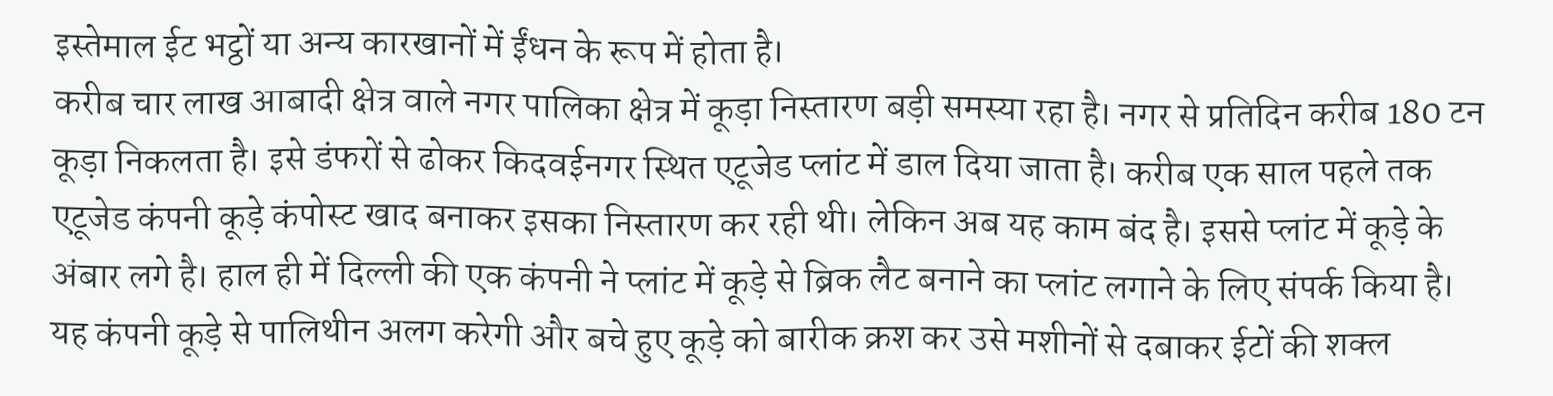इस्तेमाल ईट भट्ठों या अन्य कारखानों में ईंधन के रूप में होता है।
करीब चार लाख आबादी क्षेत्र वाले नगर पालिका क्षेत्र में कूड़ा निस्तारण बड़ी समस्या रहा है। नगर से प्रतिदिन करीब 180 टन कूड़ा निकलता है। इसे डंफरों से ढोकर किदवईनगर स्थित एटूजेड प्लांट में डाल दिया जाता है। करीब एक साल पहले तक एटूजेड कंपनी कूड़े कंपोस्ट खाद बनाकर इसका निस्तारण कर रही थी। लेकिन अब यह काम बंद है। इससे प्लांट में कूड़े के अंबार लगे है। हाल ही में दिल्ली की एक कंपनी ने प्लांट में कूड़े से ब्रिक लैट बनाने का प्लांट लगाने के लिए संपर्क किया है। यह कंपनी कूड़े से पालिथीन अलग करेगी और बचे हुए कूड़े को बारीक क्रश कर उसे मशीनों से दबाकर ईटों की शक्ल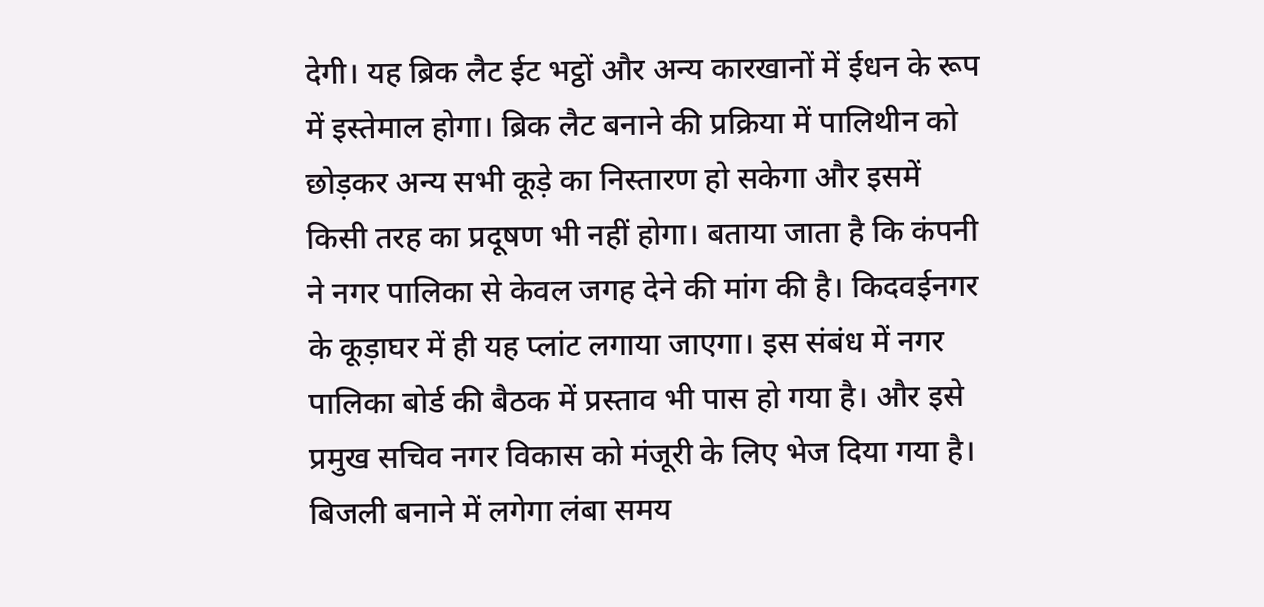देगी। यह ब्रिक लैट ईट भट्ठों और अन्य कारखानों में ईधन के रूप में इस्तेमाल होगा। ब्रिक लैट बनाने की प्रक्रिया में पालिथीन को छोड़कर अन्य सभी कूड़े का निस्तारण हो सकेगा और इसमें किसी तरह का प्रदूषण भी नहीं होगा। बताया जाता है कि कंपनी ने नगर पालिका से केवल जगह देने की मांग की है। किदवईनगर के कूड़ाघर में ही यह प्लांट लगाया जाएगा। इस संबंध में नगर पालिका बोर्ड की बैठक में प्रस्ताव भी पास हो गया है। और इसे प्रमुख सचिव नगर विकास को मंजूरी के लिए भेज दिया गया है।
बिजली बनाने में लगेगा लंबा समय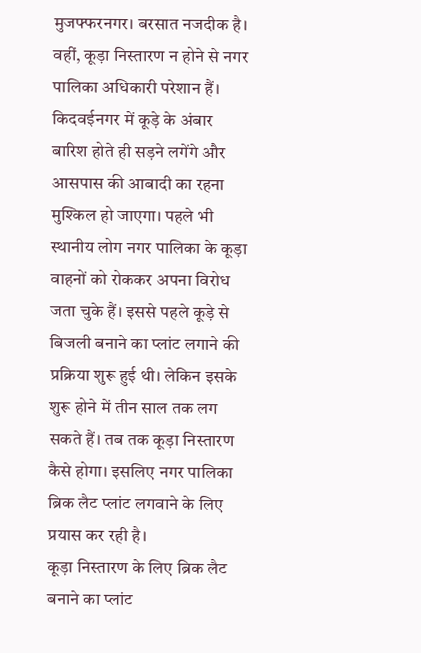मुजफ्फरनगर। बरसात नजदीक है। वहीं, कूड़ा निस्तारण न होने से नगर पालिका अधिकारी परेशान हैं। किदवईनगर में कूड़े के अंबार बारिश होते ही सड़ने लगेंगे और आसपास की आबादी का रहना मुश्किल हो जाएगा। पहले भी स्थानीय लोग नगर पालिका के कूड़ा वाहनों को रोककर अपना विरोध जता चुके हैं। इससे पहले कूड़े से बिजली बनाने का प्लांट लगाने की प्रक्रिया शुरू हुई थी। लेकिन इसके शुरू होने में तीन साल तक लग सकते हैं। तब तक कूड़ा निस्तारण कैसे होगा। इसलिए नगर पालिका ब्रिक लैट प्लांट लगवाने के लिए प्रयास कर रही है।
कूड़ा निस्तारण के लिए ब्रिक लैट बनाने का प्लांट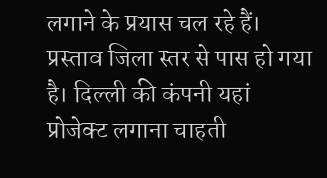लगाने के प्रयास चल रहे हैं। प्रस्ताव जिला स्तर से पास हो गया है। दिल्ली की कंपनी यहां प्रोजेक्ट लगाना चाहती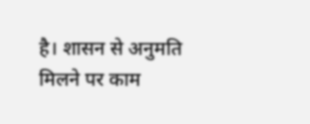है। शासन से अनुमति मिलने पर काम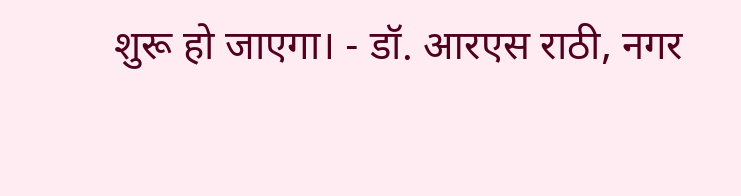शुरू हो जाएगा। - डॉ. आरएस राठी, नगर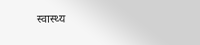स्वास्थ्य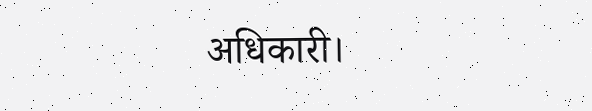अधिकारी।